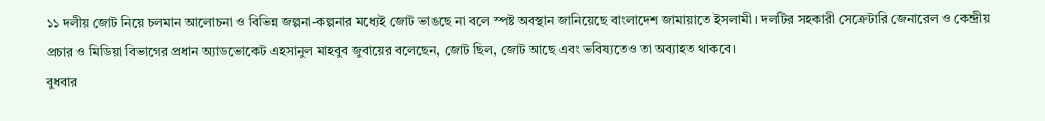১১ দলীয় জোট নিয়ে চলমান আলোচনা ও বিভিন্ন জল্পনা-কল্পনার মধ্যেই জোট ভাঙছে না বলে স্পষ্ট অবস্থান জানিয়েছে বাংলাদেশ জামায়াতে ইসলামী। দলটির সহকারী সেক্রেটারি জেনারেল ও কেন্দ্রীয় প্রচার ও মিডিয়া বিভাগের প্রধান অ্যাডভোকেট এহসানুল মাহবুব জুবায়ের বলেছেন, জোট ছিল, জোট আছে এবং ভবিষ্যতেও তা অব্যাহত থাকবে।
বুধবার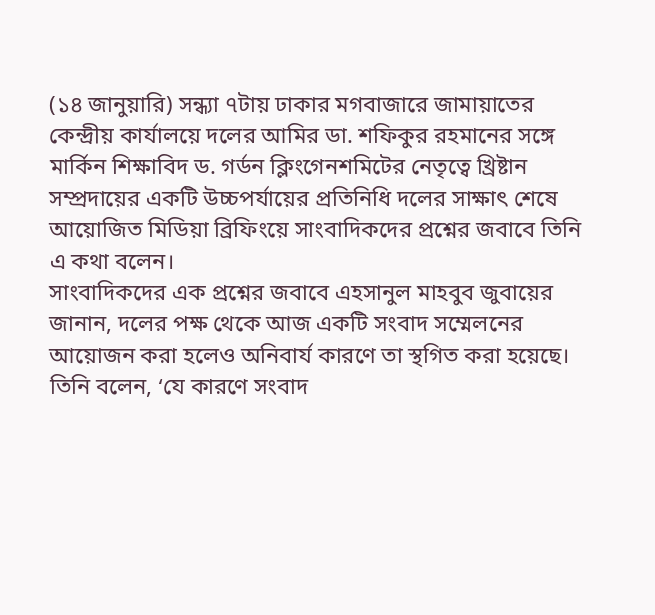(১৪ জানুয়ারি) সন্ধ্যা ৭টায় ঢাকার মগবাজারে জামায়াতের কেন্দ্রীয় কার্যালয়ে দলের আমির ডা. শফিকুর রহমানের সঙ্গে মার্কিন শিক্ষাবিদ ড. গর্ডন ক্লিংগেনশমিটের নেতৃত্বে খ্রিষ্টান সম্প্রদায়ের একটি উচ্চপর্যায়ের প্রতিনিধি দলের সাক্ষাৎ শেষে আয়োজিত মিডিয়া ব্রিফিংয়ে সাংবাদিকদের প্রশ্নের জবাবে তিনি এ কথা বলেন।
সাংবাদিকদের এক প্রশ্নের জবাবে এহসানুল মাহবুব জুবায়ের জানান, দলের পক্ষ থেকে আজ একটি সংবাদ সম্মেলনের আয়োজন করা হলেও অনিবার্য কারণে তা স্থগিত করা হয়েছে।
তিনি বলেন, ‘যে কারণে সংবাদ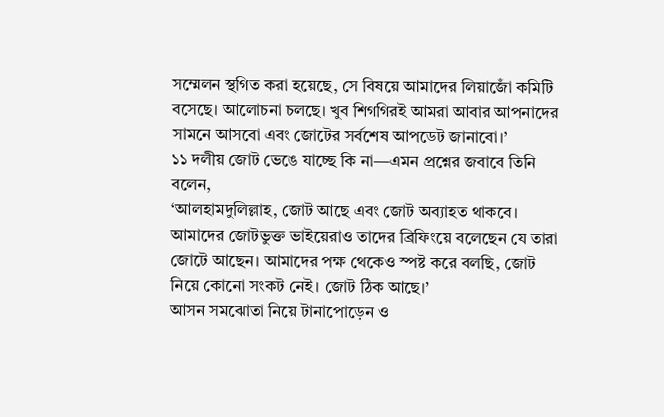সম্মেলন স্থগিত করা হয়েছে, সে বিষয়ে আমাদের লিয়াজোঁ কমিটি বসেছে। আলোচনা চলছে। খুব শিগগিরই আমরা আবার আপনাদের সামনে আসবো এবং জোটের সর্বশেষ আপডেট জানাবো।’
১১ দলীয় জোট ভেঙে যাচ্ছে কি না—এমন প্রশ্নের জবাবে তিনি বলেন,
‘আলহামদুলিল্লাহ, জোট আছে এবং জোট অব্যাহত থাকবে। আমাদের জোটভুক্ত ভাইয়েরাও তাদের ব্রিফিংয়ে বলেছেন যে তারা জোটে আছেন। আমাদের পক্ষ থেকেও স্পষ্ট করে বলছি, জোট নিয়ে কোনো সংকট নেই। জোট ঠিক আছে।’
আসন সমঝোতা নিয়ে টানাপোড়েন ও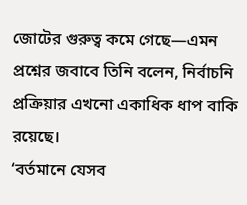জোটের গুরুত্ব কমে গেছে—এমন প্রশ্নের জবাবে তিনি বলেন, নির্বাচনি প্রক্রিয়ার এখনো একাধিক ধাপ বাকি রয়েছে।
‘বর্তমানে যেসব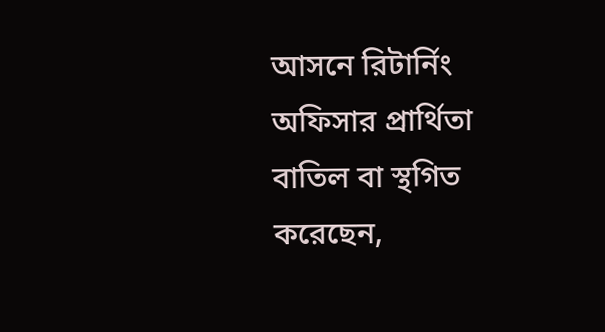আসনে রিটার্নিং অফিসার প্রার্থিতা বাতিল বা স্থগিত করেছেন,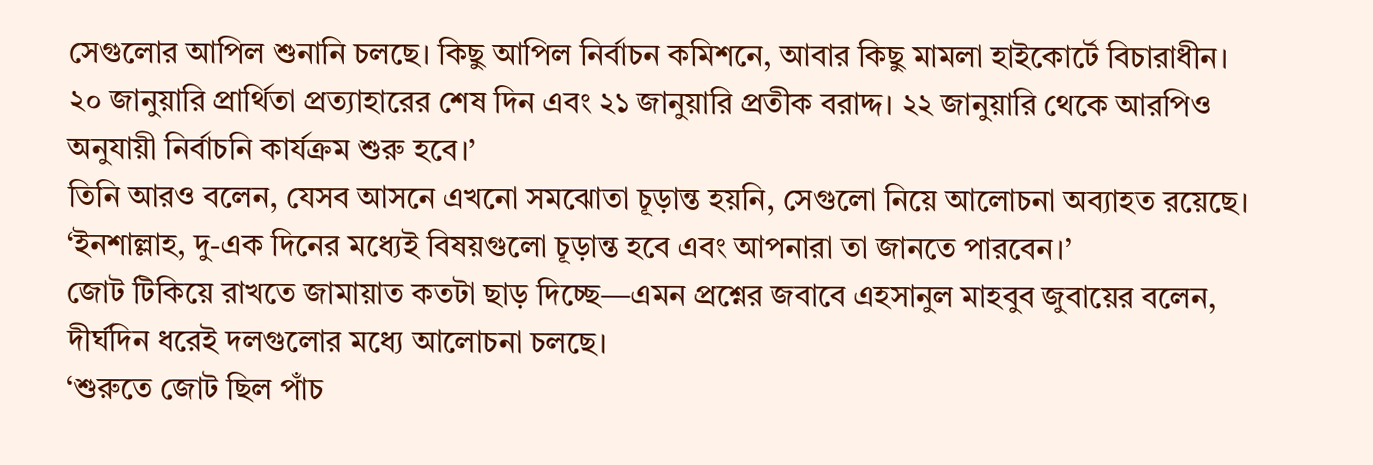সেগুলোর আপিল শুনানি চলছে। কিছু আপিল নির্বাচন কমিশনে, আবার কিছু মামলা হাইকোর্টে বিচারাধীন। ২০ জানুয়ারি প্রার্থিতা প্রত্যাহারের শেষ দিন এবং ২১ জানুয়ারি প্রতীক বরাদ্দ। ২২ জানুয়ারি থেকে আরপিও অনুযায়ী নির্বাচনি কার্যক্রম শুরু হবে।’
তিনি আরও বলেন, যেসব আসনে এখনো সমঝোতা চূড়ান্ত হয়নি, সেগুলো নিয়ে আলোচনা অব্যাহত রয়েছে।
‘ইনশাল্লাহ, দু-এক দিনের মধ্যেই বিষয়গুলো চূড়ান্ত হবে এবং আপনারা তা জানতে পারবেন।’
জোট টিকিয়ে রাখতে জামায়াত কতটা ছাড় দিচ্ছে—এমন প্রশ্নের জবাবে এহসানুল মাহবুব জুবায়ের বলেন, দীর্ঘদিন ধরেই দলগুলোর মধ্যে আলোচনা চলছে।
‘শুরুতে জোট ছিল পাঁচ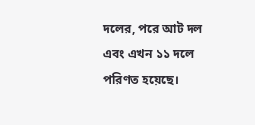দলের, পরে আট দল এবং এখন ১১ দলে পরিণত হয়েছে।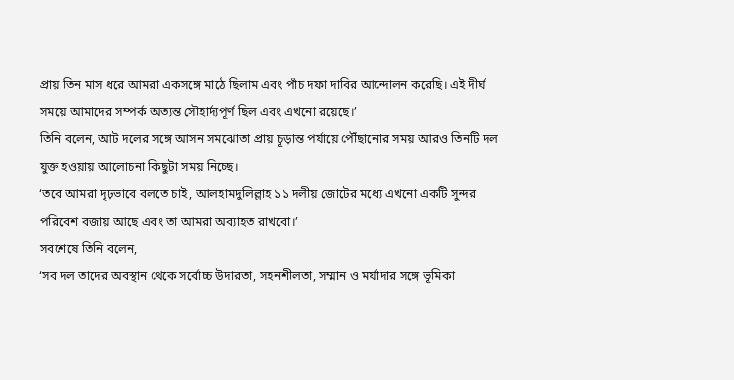প্রায় তিন মাস ধরে আমরা একসঙ্গে মাঠে ছিলাম এবং পাঁচ দফা দাবির আন্দোলন করেছি। এই দীর্ঘ সময়ে আমাদের সম্পর্ক অত্যন্ত সৌহার্দ্যপূর্ণ ছিল এবং এখনো রয়েছে।’
তিনি বলেন, আট দলের সঙ্গে আসন সমঝোতা প্রায় চূড়ান্ত পর্যায়ে পৌঁছানোর সময় আরও তিনটি দল যুক্ত হওয়ায় আলোচনা কিছুটা সময় নিচ্ছে।
‘তবে আমরা দৃঢ়ভাবে বলতে চাই, আলহামদুলিল্লাহ ১১ দলীয় জোটের মধ্যে এখনো একটি সুন্দর পরিবেশ বজায় আছে এবং তা আমরা অব্যাহত রাখবো।’
সবশেষে তিনি বলেন,
‘সব দল তাদের অবস্থান থেকে সর্বোচ্চ উদারতা, সহনশীলতা, সম্মান ও মর্যাদার সঙ্গে ভূমিকা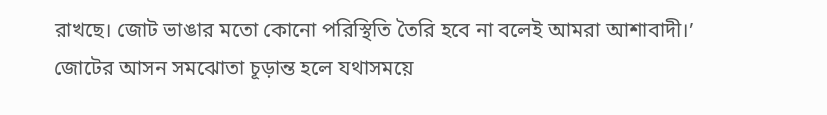রাখছে। জোট ভাঙার মতো কোনো পরিস্থিতি তৈরি হবে না বলেই আমরা আশাবাদী।’
জোটের আসন সমঝোতা চূড়ান্ত হলে যথাসময়ে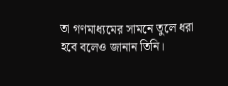তা গণমাধ্যমের সামনে তুলে ধরা হবে বলেও জানান তিনি।